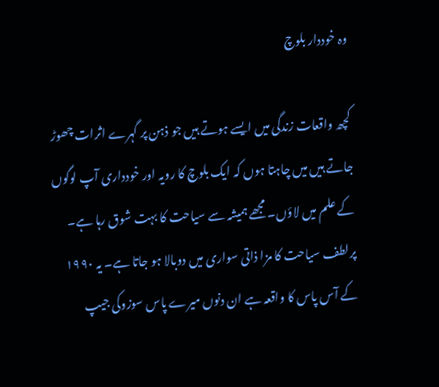وہ خوددار بلوچ

کچھ واقعات زندگی میں ایسے ہوتے ہیں جو ذہن پر گہرے اثرات چھوڑ جاتے ہیں میں چاہتا ہوں کہ ایک بلوچ کا رویہ اور خودداری آپ لوگوں کے علم میں لاؤں۔ مجھے ہمیشہ سے سیاحت کا بہت شوق رہا ہے۔ پرلطف سیاحت کا مزا ذاتی سواری میں دوبالا ہو جاتا ہے۔ یہ ۱۹۹۰ کے آس پاس کا واقعہ ہے ان دنوں میرے پاس سوزوکی جیپ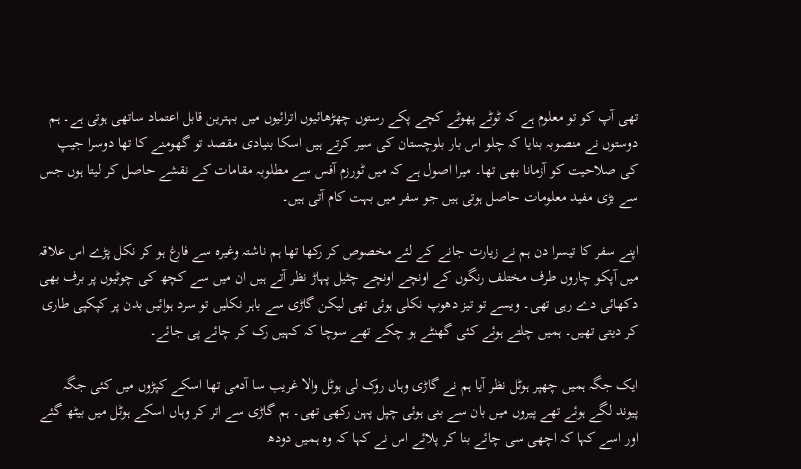تھی آپ کو تو معلوم ہے کہ ٹوٹے پھوٹے کچے پکے رستوں چھڑھائیوں اترائیوں میں بہترین قابل اعتماد ساتھی ہوتی ہے۔ ہم دوستوں نے منصوبہ بنایا کہ چلو اس بار بلوچستان کی سیر کرتے ہیں اسکا بنیادی مقصد تو گھومنے کا تھا دوسرا جیپ کی صلاحیت کو آزمانا بھی تھا۔ میرا اصول ہے کہ میں ٹورزم آفس سے مطلوبہ مقامات کے نقشے حاصل کر لیتا ہوں جس سے بڑی مفید معلومات حاصل ہوتی ہیں جو سفر میں بہت کام آتی ہیں۔

اپنے سفر کا تیسرا دن ہم نے زیارت جانے کے لئے مخصوص کر رکھا تھا ہم ناشتہ وغیرہ سے فارغ ہو کر نکل پڑے اس علاقہ میں آپکو چاروں طرف مختلف رنگوں کے اونچے اونچے چٹیل پہاڑ نظر آتے ہیں ان میں سے کچھ کی چوٹیوں پر برف بھی دکھائی دے رہی تھی۔ ویسے تو تیز دھوپ نکلی ہوئی تھی لیکن گاڑی سے باہر نکلیں تو سرد ہوائیں بدن پر کپکپی طاری کر دیتی تھیں۔ ہمیں چلتے ہوئے کئی گھنٹے ہو چکے تھے سوچا کہ کہیں رک کر چائے پی جائے۔

ایک جگہ ہمیں چھپر ہوٹل نظر آیا ہم نے گاڑی وہاں روک لی ہوٹل والا غریب سا آدمی تھا اسکے کپڑوں میں کئی جگہ پیوند لگے ہوئے تھے پیروں میں بان سے بنی ہوئی چپل پہن رکھی تھی۔ ہم گاڑی سے اتر کر وہاں اسکے ہوٹل میں بیٹھ گئے اور اسے کہا کہ اچھی سی چائے بنا کر پلائے اس نے کہا کہ وہ ہمیں دودھ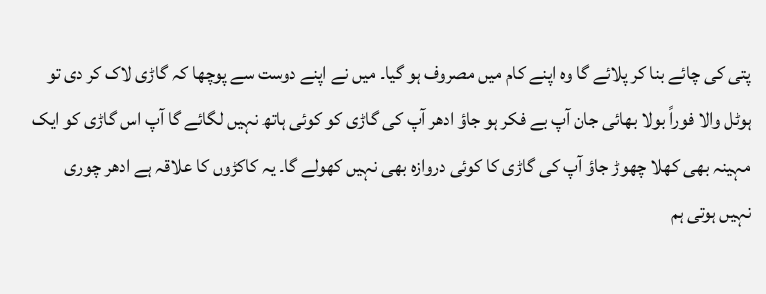پتی کی چائے بنا کر پلائے گا وہ اپنے کام میں مصروف ہو گیا۔ میں نے اپنے دوست سے پوچھا کہ گاڑی لاک کر دی تو ہوٹل والا فوراً بولا بھائی جان آپ بے فکر ہو جاؤ ادھر آپ کی گاڑی کو کوئی ہاتھ نہیں لگائے گا آپ اس گاڑی کو ایک مہینہ بھی کھلا چھوڑ جاؤ آپ کی گاڑی کا کوئی دروازہ بھی نہیں کھولے گا۔ یہ کاکڑوں کا علاقہ ہے ادھر چوری نہیں ہوتی ہم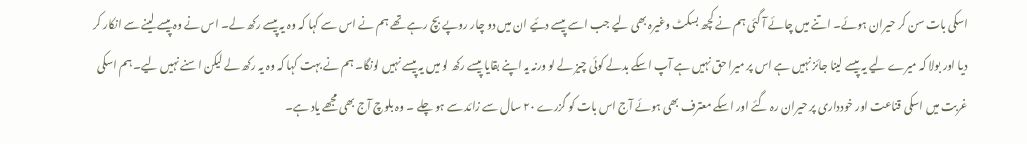اسکی بات سن کر حیران ہوئے۔ اتنے میں چائے آ گئی ہم نے کچھ بسکٹ وغیرہ بھی لیے جب اسے پیسے دئیے ان میں دو چار روپے بچ رہے تھے ہم نے اس سے کہا کہ وہ یہ پیسے رکھ لے۔ اس نے وہ پیسے لینے سے انکار کر دیا اور بولا کہ میرے لیے یہ پیسے لینا جائز نہیں ہے اس پر میرا حق نہیں ہے آپ اسکے بدلے کوئی چیز لے لو ورنہ یہ اپنے بقایا پیسے رکھ لو میں یہ پیسے نہیں لونگا۔ ہم نے بہت کہا کہ وہ یہ رکھ لے لیکن اسنے نہیں لیے۔ ہم اسکی غربت میں اسکی قناعت اور خودداری پر حیران رہ گئے اور اسکے معترف بھی ہوئے آج اس بات کو گزرے ۲۰ سال سے زائد سے ہو چلے ۔ وہ بلوچ آج بھی مجھے یاد ہے۔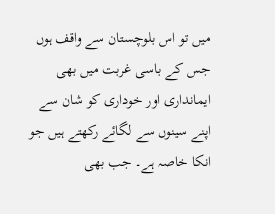میں تو اس بلوچستان سے واقف ہوں جس کے باسی غربت میں بھی ایمانداری اور خوداری کو شان سے اپنے سینوں سے لگائے رکھتے ہیں جو انکا خاصہ ہے۔ جب بھی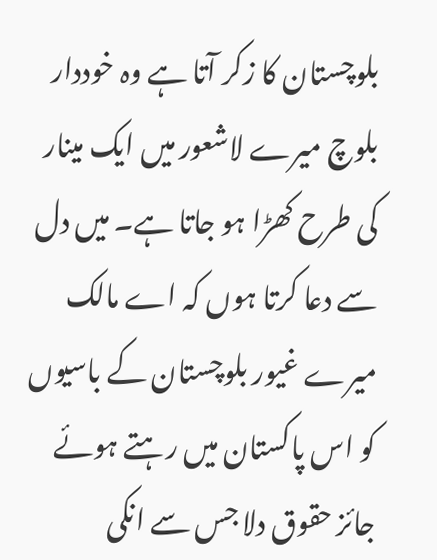بلوچستان کا زکر آتا ہے وہ خوددار بلوچ میرے لاشعور میں ایک مینار کی طرح کھڑا ہو جاتا ہے۔ میں دل سے دعا کرتا ہوں کہ اے مالک میرے غیور بلوچستان کے باسیوں کو اس پاکستان میں رہتے ہوئے جائز حقوق دلا جس سے انکی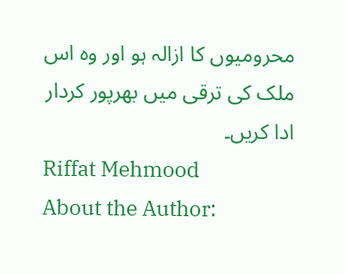محرومیوں کا ازالہ ہو اور وہ اس ملک کی ترقی میں بھرپور کردار ادا کریں۔
Riffat Mehmood
About the Author: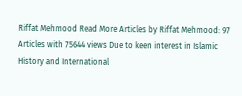Riffat Mehmood Read More Articles by Riffat Mehmood: 97 Articles with 75644 views Due to keen interest in Islamic History and International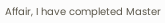Affair, I have completed Master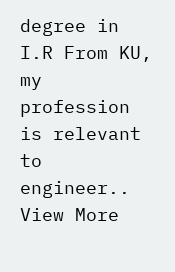degree in I.R From KU, my profession is relevant to engineer.. View More